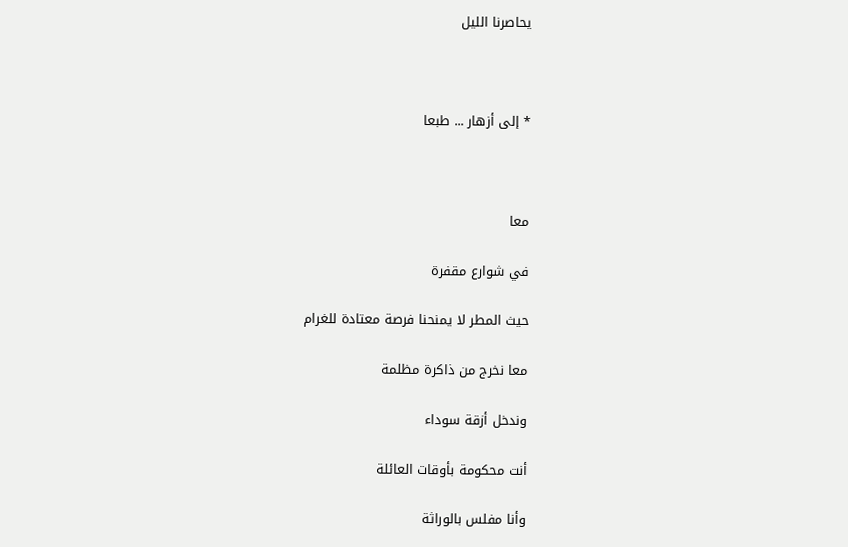يحاصرنا الليل



* إلى أزهار ... طبعا



معا

في شوارع مقفرة

حيث المطر لا يمنحنا فرصة معتادة للغرام

معا نخرج من ذاكرة مظلمة

وندخل أزقة سوداء

أنت محكومة بأوقات العائلة

وأنا مفلس بالوراثة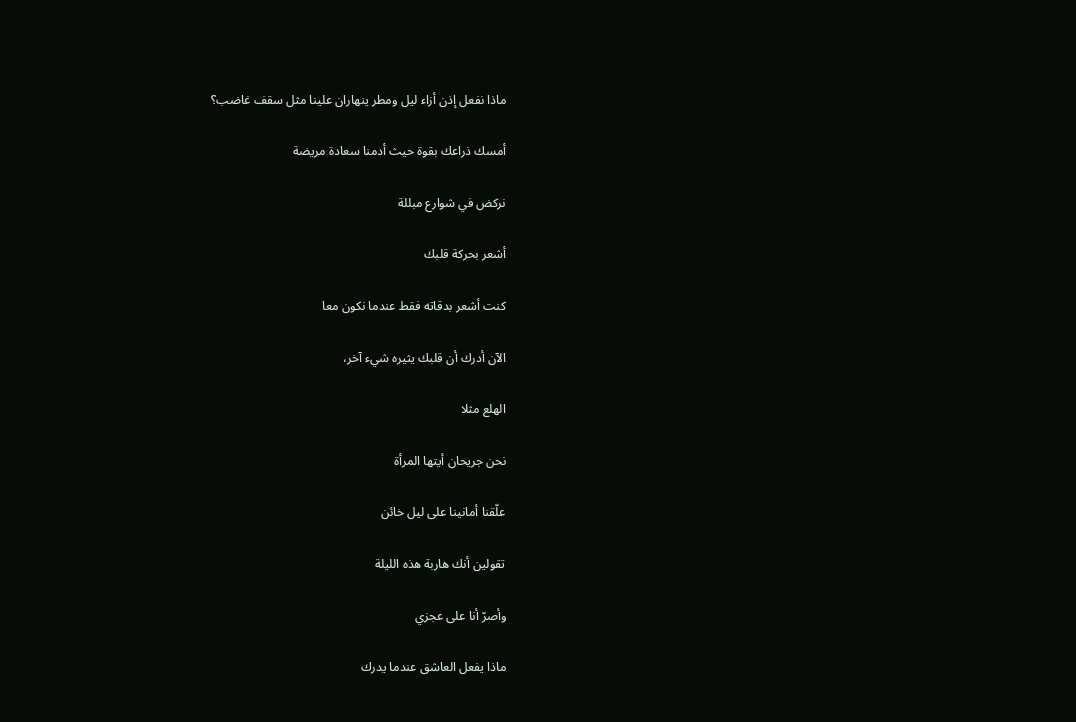ماذا نفعل إذن أزاء ليل ومطر ينهاران علينا مثل سقف غاضب؟

أمسك ذراعك بقوة حيث أدمنا سعادة مريضة

نركض في شوارع مبللة

أشعر بحركة قلبك

كنت أشعر بدقاته فقط عندما نكون معا

الآن أدرك أن قلبك يثيره شيء آخر،

الهلع مثلا

نحن جريحان أيتها المرأة

علّقنا أمانينا على ليل خائن

تقولين أنك هاربة هذه الليلة

وأصرّ أنا على عجزي

ماذا يفعل العاشق عندما يدرك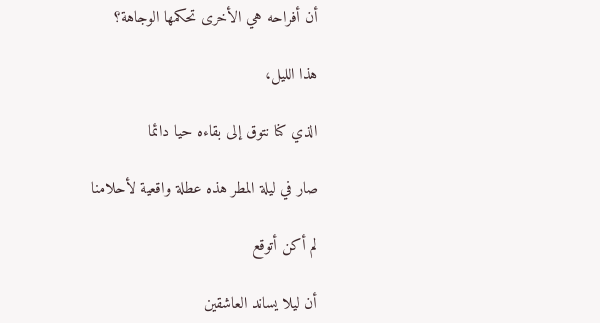أن أفراحه هي الأخرى تحكمها الوجاهة؟

هذا الليل،

الذي كنا نتوق إلى بقاءه حيا دائما

صار في ليلة المطر هذه عطلة واقعية لأحلامنا

لم أكن أتوقع

أن ليلا يساند العاشقين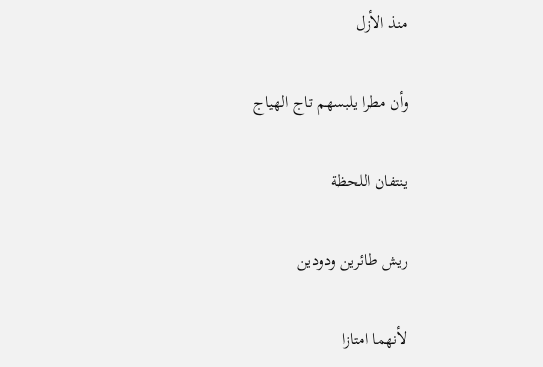منذ الأزل

وأن مطرا يلبسهم تاج الهياج

ينتفان اللحظة

ريش طائرين ودودين

لأنهما امتازا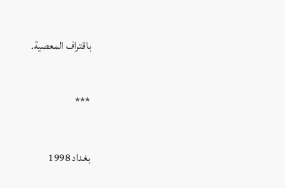باقتراف المعصية.

***

بغداد 1998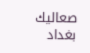صعاليك بغداد